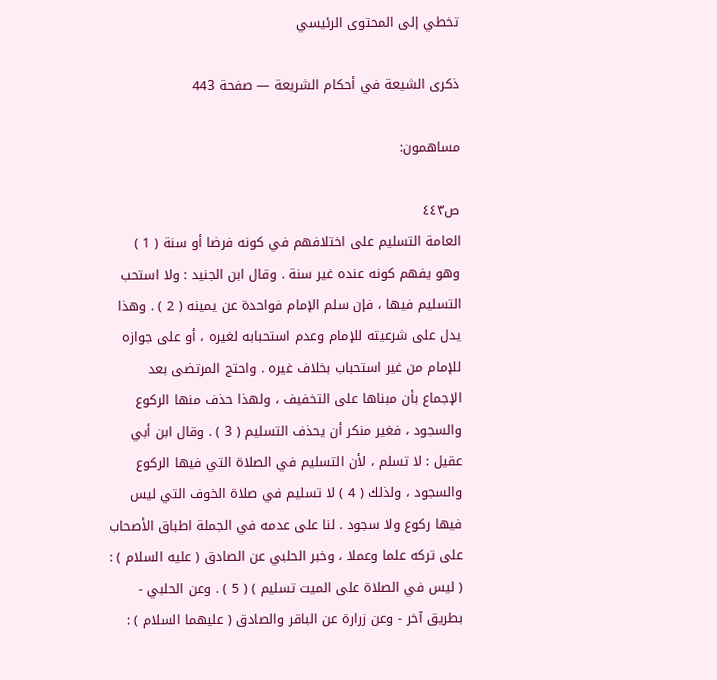تخطي إلى المحتوى الرئيسي

ذكرى الشيعة في أحكام الشريعة — صفحة 443

مساهمون:

ص٤٤٣
العامة التسليم على اختلافهم في كونه فرضا أو سنة ( 1 ) وهو يفهم كونه عنده غير سنة . وقال ابن الجنيد : ولا استحب التسليم فيها ، فإن سلم الإمام فواحدة عن يمينه ( 2 ) . وهذا يدل على شرعيته للإمام وعدم استحبابه لغيره ، أو على جوازه للإمام من غير استحباب بخلاف غيره . واحتج المرتضى بعد الإجماع بأن مبناها على التخفيف ، ولهذا حذف منها الركوع والسجود ، فغير منكر أن يحذف التسليم ( 3 ) . وقال ابن أبي عقيل : لا تسلم ، لأن التسليم في الصلاة التي فيها الركوع والسجود ، ولذلك ( 4 ) لا تسليم في صلاة الخوف التي ليس فيها ركوع ولا سجود . لنا على عدمه في الجملة اطباق الأصحاب على تركه علما وعملا ، وخبر الحلبي عن الصادق ( عليه السلام ) : ( ليس في الصلاة على الميت تسليم ) ( 5 ) . وعن الحلبي - بطريق آخر - وعن زرارة عن الباقر والصادق ( عليهما السلام ) :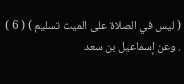( ليس في الصلاة على الميت تسليم ) ( 6 ) . وعن إسماعيل بن سعد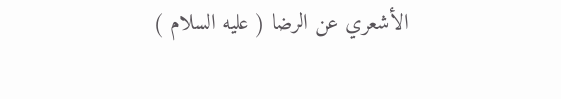الأشعري عن الرضا ( عليه السلام )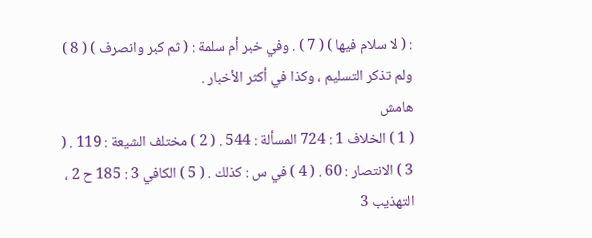: ( لا سلام فيها ) ( 7 ) . وفي خبر أم سلمة : ( ثم كبر وانصرف ) ( 8 ) ولم تذكر التسليم ، وكذا في أكثر الأخبار .
هامش
( 1 ) الخلاف 1 : 724 المسألة : 544 . ( 2 ) مختلف الشيعة : 119 . ( 3 ) الانتصار : 60 . ( 4 ) في س : كذلك . ( 5 ) الكافي 3 : 185 ح 2 ، التهذيب 3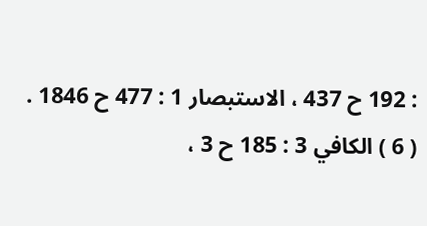: 192 ح 437 ، الاستبصار 1 : 477 ح 1846 . ( 6 ) الكافي 3 : 185 ح 3 ،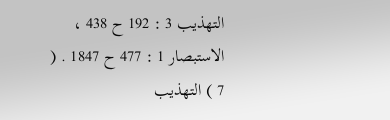التهذيب 3 : 192 ح 438 ، الاستبصار 1 : 477 ح 1847 . ( 7 ) التهذيب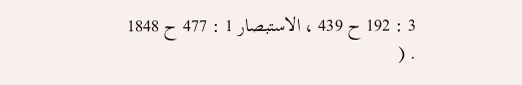3 : 192 ح 439 ، الاستبصار 1 : 477 ح 1848 . (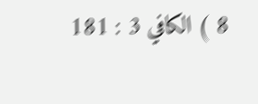8 ) الكافي 3 : 181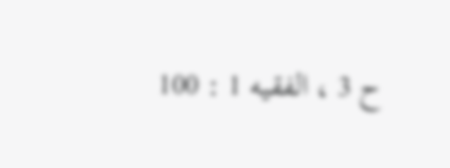ح 3 ، الفقيه 1 : 100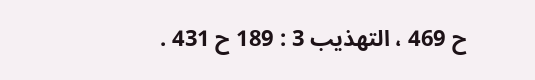ح 469 ، التهذيب 3 : 189 ح 431 .